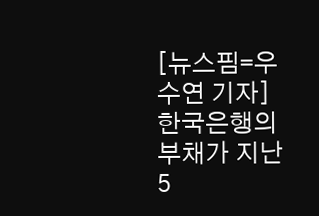[뉴스핌=우수연 기자] 한국은행의 부채가 지난 5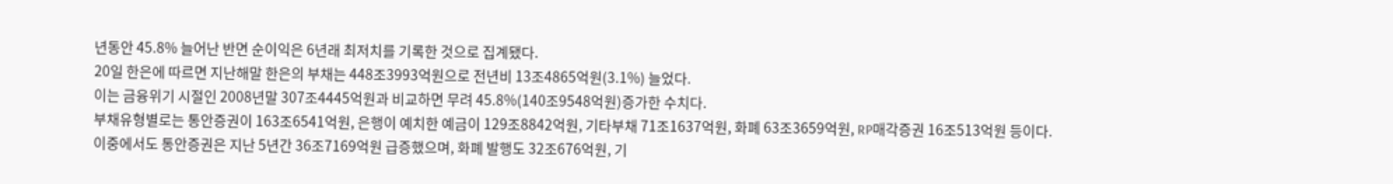년동안 45.8% 늘어난 반면 순이익은 6년래 최저치를 기록한 것으로 집계됐다.
20일 한은에 따르면 지난해말 한은의 부채는 448조3993억원으로 전년비 13조4865억원(3.1%) 늘었다.
이는 금융위기 시절인 2008년말 307조4445억원과 비교하면 무려 45.8%(140조9548억원)증가한 수치다.
부채유형별로는 통안증권이 163조6541억원, 은행이 예치한 예금이 129조8842억원, 기타부채 71조1637억원, 화폐 63조3659억원, RP매각증권 16조513억원 등이다.
이중에서도 통안증권은 지난 5년간 36조7169억원 급증했으며, 화폐 발행도 32조676억원, 기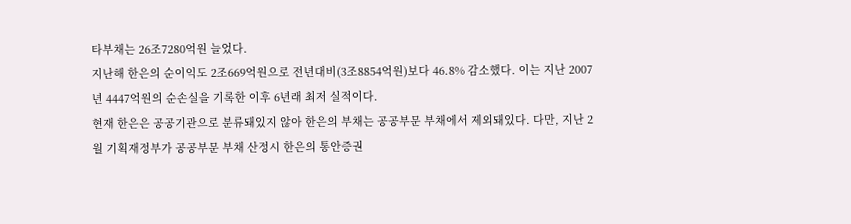타부채는 26조7280억원 늘었다.
지난해 한은의 순이익도 2조669억원으로 전년대비(3조8854억원)보다 46.8% 감소했다. 이는 지난 2007년 4447억원의 순손실을 기록한 이후 6년래 최저 실적이다.
현재 한은은 공공기관으로 분류돼있지 않아 한은의 부채는 공공부문 부채에서 제외돼있다. 다만, 지난 2월 기획재정부가 공공부문 부채 산정시 한은의 통안증권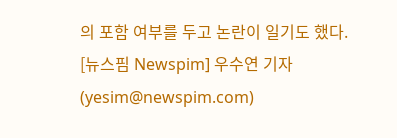의 포함 여부를 두고 논란이 일기도 했다.
[뉴스핌 Newspim] 우수연 기자 (yesim@newspim.com)